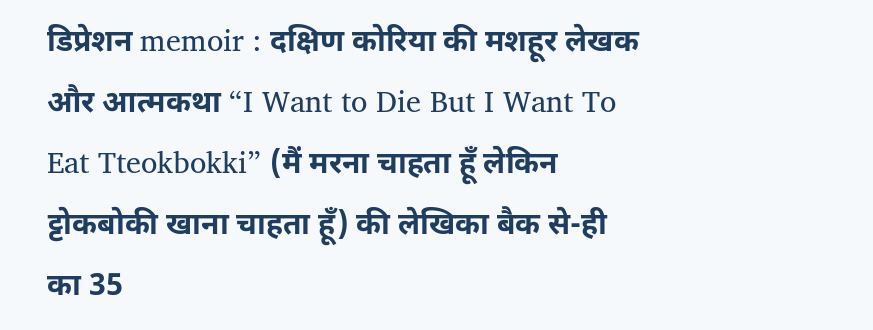डिप्रेशन memoir : दक्षिण कोरिया की मशहूर लेखक और आत्मकथा “I Want to Die But I Want To Eat Tteokbokki” (मैं मरना चाहता हूँ लेकिन ट्टोकबोकी खाना चाहता हूँ) की लेखिका बैक से-ही का 35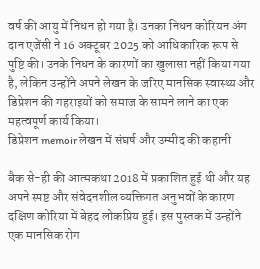वर्ष की आयु में निधन हो गया है। उनका निधन कोरियन अंग दान एजेंसी ने 16 अक्टूबर 2025 को आधिकारिक रूप से पुष्टि की। उनके निधन के कारणों का खुलासा नहीं किया गया है, लेकिन उन्होंने अपने लेखन के जरिए मानसिक स्वास्थ्य और डिप्रेशन की गहराइयों को समाज के सामने लाने का एक महत्वपूर्ण कार्य किया।
डिप्रेशन memoir लेखन में संघर्ष और उम्मीद की कहानी

बैक से-ही की आत्मकथा 2018 में प्रकाशित हुई थी और यह अपने स्पष्ट और संवेदनशील व्यक्तिगत अनुभवों के कारण दक्षिण कोरिया में बेहद लोकप्रिय हुई। इस पुस्तक में उन्होंने एक मानसिक रोग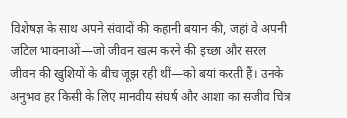विशेषज्ञ के साथ अपने संवादों की कहानी बयान की, जहां वे अपनी जटिल भावनाओं—जो जीवन खत्म करने की इच्छा और सरल जीवन की खुशियों के बीच जूझ रही थीं—को बयां करती हैं। उनके अनुभव हर किसी के लिए मानवीय संघर्ष और आशा का सजीव चित्र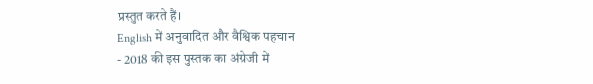प्रस्तुत करते हैं।
English में अनुवादित और वैश्विक पहचान
- 2018 की इस पुस्तक का अंग्रेजी में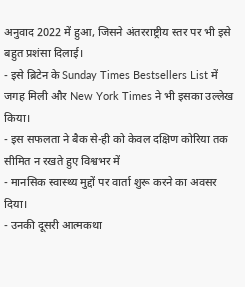अनुवाद 2022 में हुआ, जिसने अंतरराष्ट्रीय स्तर पर भी इसे बहुत प्रशंसा दिलाई।
- इसे ब्रिटेन के Sunday Times Bestsellers List में जगह मिली और New York Times ने भी इसका उल्लेख किया।
- इस सफलता ने बैक से-ही को केवल दक्षिण कोरिया तक सीमित न रखते हुए विश्वभर में
- मानसिक स्वास्थ्य मुद्दों पर वार्ता शुरू करने का अवसर दिया।
- उनकी दूसरी आत्मकथा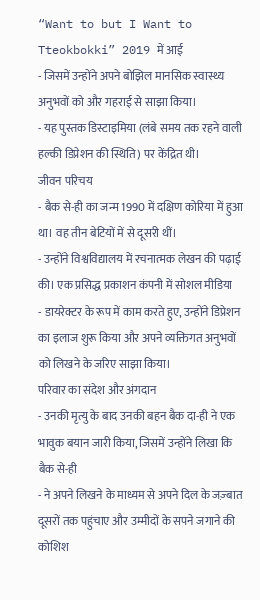“Want to but I Want to Tteokbokki” 2019 में आई
- जिसमें उन्होंने अपने बोझिल मानसिक स्वास्थ्य अनुभवों को और गहराई से साझा किया।
- यह पुस्तक डिस्टाइमिया (लंबे समय तक रहने वाली हल्की डिप्रेशन की स्थिति) पर केंद्रित थी।
जीवन परिचय
- बैक से-ही का जन्म 1990 में दक्षिण कोरिया में हुआ था। वह तीन बेटियों में से दूसरी थीं।
- उन्होंने विश्वविद्यालय में रचनात्मक लेखन की पढ़ाई की। एक प्रसिद्ध प्रकाशन कंपनी में सोशल मीडिया
- डायरेक्टर के रूप में काम करते हुए, उन्होंने डिप्रेशन का इलाज शुरू किया और अपने व्यक्तिगत अनुभवों को लिखने के जरिए साझा किया।
परिवार का संदेश और अंगदान
- उनकी मृत्यु के बाद उनकी बहन बैक दा-ही ने एक भावुक बयान जारी किया, जिसमें उन्होंने लिखा कि बैक से-ही
- ने अपने लिखने के माध्यम से अपने दिल के जज़्बात दूसरों तक पहुंचाए और उम्मीदों के सपने जगाने की कोशिश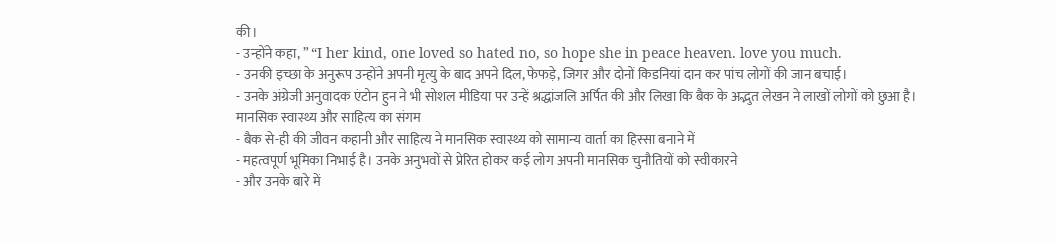की।
- उन्होंने कहा, ” “I her kind, one loved so hated no, so hope she in peace heaven. love you much.
- उनकी इच्छा के अनुरूप उन्होंने अपनी मृत्यु के बाद अपने दिल, फेफड़े, जिगर और दोनों किडनियां दान कर पांच लोगों की जान बचाई।
- उनके अंग्रेजी अनुवादक एंटोन हुन ने भी सोशल मीडिया पर उन्हें श्रद्धांजलि अर्पित की और लिखा कि बैक के अद्भुत लेखन ने लाखों लोगों को छुआ है।
मानसिक स्वास्थ्य और साहित्य का संगम
- बैक से-ही की जीवन कहानी और साहित्य ने मानसिक स्वास्थ्य को सामान्य वार्ता का हिस्सा बनाने में
- महत्वपूर्ण भूमिका निभाई है। उनके अनुभवों से प्रेरित होकर कई लोग अपनी मानसिक चुनौतियों को स्वीकारने
- और उनके बारे में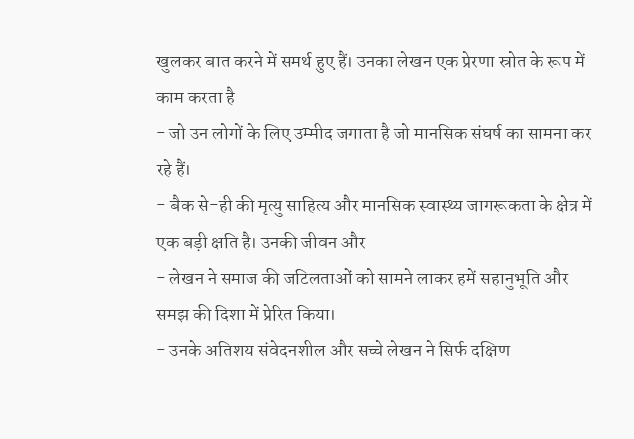खुलकर बात करने में समर्थ हुए हैं। उनका लेखन एक प्रेरणा स्रोत के रूप में काम करता है
- जो उन लोगों के लिए उम्मीद जगाता है जो मानसिक संघर्ष का सामना कर रहे हैं।
- बैक से-ही की मृत्यु साहित्य और मानसिक स्वास्थ्य जागरूकता के क्षेत्र में एक बड़ी क्षति है। उनकी जीवन और
- लेखन ने समाज की जटिलताओं को सामने लाकर हमें सहानुभूति और समझ की दिशा में प्रेरित किया।
- उनके अतिशय संवेदनशील और सच्चे लेखन ने सिर्फ दक्षिण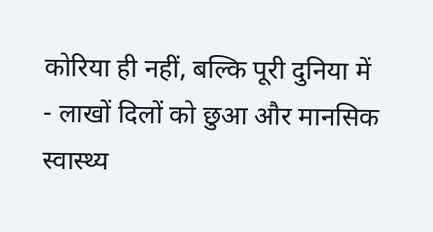कोरिया ही नहीं, बल्कि पूरी दुनिया में
- लाखों दिलों को छुआ और मानसिक स्वास्थ्य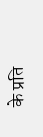के प्रति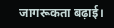जागरूकता बढ़ाई।